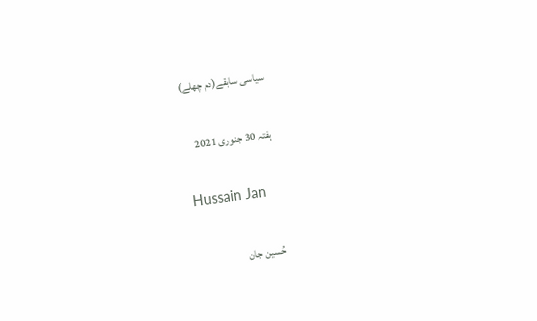سیاسی سابقے(دم چھلے)

ہفتہ 30 جنوری 2021

Hussain Jan

حُسین جان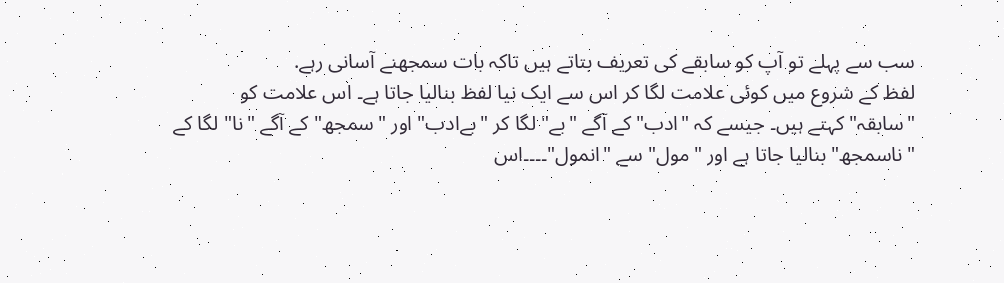سب سے پہلے تو آپ کو سابقے کی تعریف بتاتے ہیں تاکہ بات سمجھنے آسانی رہے.
لفظ کے شروع میں کوئی علامت لگا کر اس سے ایک نیا لفظ بنالیا جاتا ہے۔ اس علامت کو "سابقہ" کہتے ہیں۔ جیسے کہ "ادب" کے آگے "بے" لگا کر "بےادب" اور "سمجھ" کے آگے "نا" لگا کے "ناسمجھ" بنالیا جاتا ہے اور "مول" سے "انمول"۔۔۔۔اس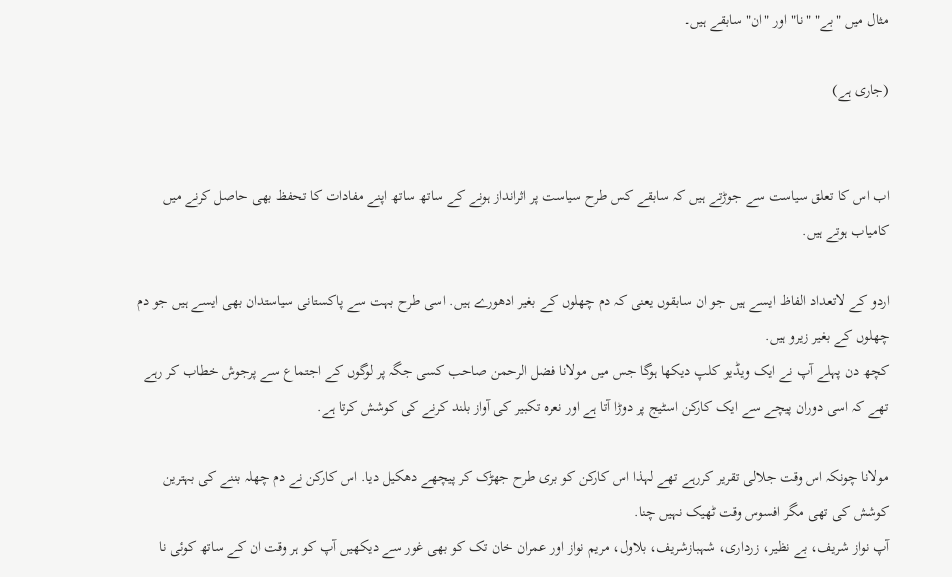مثال میں "بے" "نا" اور "ان" سابقے ہیں۔

(جاری ہے)


اب اس کا تعلق سیاست سے جوڑتے ہیں کہ سابقے کس طرح سیاست پر اثرانداز ہونے کے ساتھ ساتھ اپنے مفادات کا تحفظ بھی حاصل کرنے میں کامیاب ہوتے ہیں.

اردو کے لاتعداد الفاظ ایسے ہیں جو ان سابقوں یعنی کہ دم چھلوں کے بغیر ادھورے ہیں. اسی طرح بہت سے پاکستانی سیاستدان بھی ایسے ہیں جو دم چھلوں کے بغیر زیرو ہیں.
کچھ دن پہلے آپ نے ایک ویڈیو کلپ دیکھا ہوگا جس میں مولانا فضل الرحمن صاحب کسی جگہ پر لوگوں کے اجتماع سے پرجوش خطاب کر رہے تھے کہ اسی دوران پیچے سے ایک کارکن اسٹیج پر دوڑا آتا ہے اور نعرہ تکبیر کی آواز بلند کرنے کی کوشش کرتا ہے.

مولانا چونکہ اس وقت جلالی تقریر کررہے تھے لہذا اس کارکن کو بری طرح جھڑک کر پیچھے دھکیل دیا. اس کارکن نے دم چھلہ بننے کی بہترین کوشش کی تھی مگر افسوس وقت ٹھیک نہیں چنا.
آپ نواز شریف، بے نظیر، زرداری، شہبازشریف، بلاول، مریم نواز اور عمران خان تک کو بھی غور سے دیکھیں آپ کو ہر وقت ان کے ساتھ کوئی نا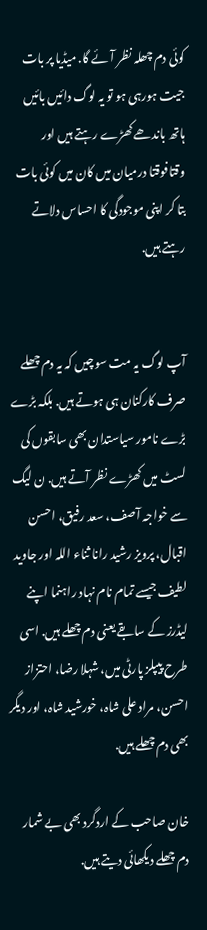کوئی دم چھلہ نظر آئے گا. میڈیا پر بات جیت ہورہی ہو تو یہ لوگ دائیں بائیں ہاتھ باندھے کھڑے رہتے ہیں اور وقتافوقتا درمیان میں کان میں کوئی بات بتا کر اپنی موجودگی کا احساس دلاتے رہتے ہیں.


آپ لوگ یہ مت سوچیں کہ یہ دم چھلے صرف کارکنان ہی ہوتے ہیں. بلکہ بڑے بڑے نامور سیاستدان بھی سابقوں کی لسٹ میں کھڑے نظر آتے ہیں. ن لیگ سے خواجہ آصف، سعد رفیق، احسن اقبال، پرویز رشید رانا ثناء اللہ اور جاوید لطیف جیسے تمام نام نہاد راہنما اپنے لیڈرز کے سابقے یعنی دم چھلے ہیں. اسی طرح پیپلز پارٹی میں، شہلا رضا، احتزاز احسن، مراد علی شاہ، خورشید شاہ، اور دیگر بھی دم چھلے ہیں.

خان صاحب کے اردگرد بھی بے شمار دم چھلے دیکھائی دیتے ہیں.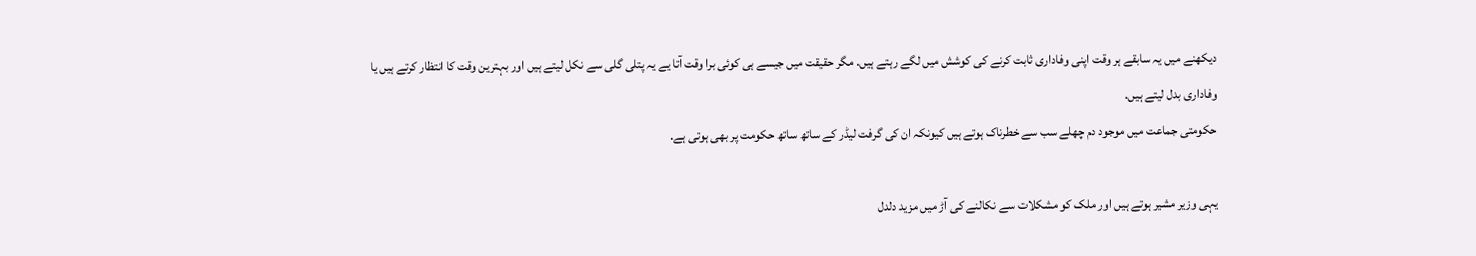دیکھنے میں یہ سابقے ہر وقت اپنی وفاداری ثابت کرنے کی کوشش میں لگے رہتے ہیں. مگر حقیقت میں جیسے ہی کوئی برا وقت آتا یے یہ پتلی گلی سے نکل لیتے ہیں اور بہترین وقت کا انتظار کرتے ہیں یا وفاداری بدل لیتے ہیں.
حکومتی جماعت میں موجود دم چھلے سب سے خطرناک ہوتے ہیں کیونکہ ان کی گرفت لیڈر کے ساتھ ساتھ حکومت پر بھی ہوتی ہے.

یہی وزیر مشیر ہوتے ہیں اور ملک کو مشکلات سے نکالنے کی آڑ میں مزید دلدل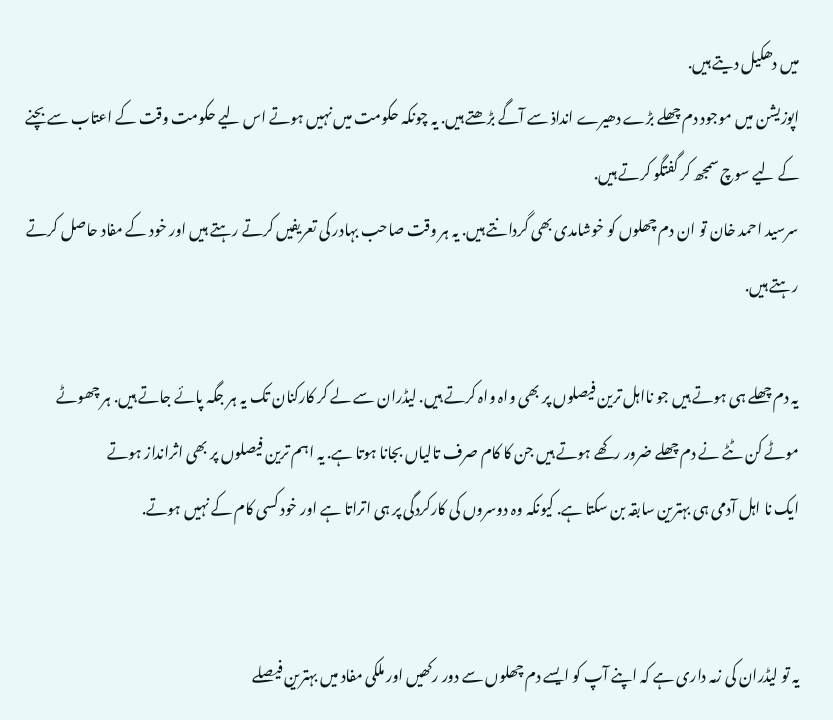میں دھکیل دیتے ہیں.
اپوزیشن میں موجود دم چھلے بڑے دھیرے انداذ سے آگے بڑھتے ہیں. یہ چونکہ حکومت میں نہیں ہوتے اس لیے حکومت وقت کے اعتاب سے بچنے کے لیے سوچ سمجھ کر گفتگو کرتے ہیں.
سرسید احمد خان تو ان دم چھلوں کو خوشامدی بھی گردانتے ہیں. یہ ہر وقت صاحب بہادر کی تعریفیں کرتے رہتے ہیں اور خود کے مفاد حاصل کرتے رہتے ہیں.

یہ دم چھلے ہی ہوتے ہیں جو نااہل ترین فیصلوں پر بھی واہ واہ کرتے ہیں. لیڈران سے لے کر کارکنان تک یہ ہر جگہ پائے جاتے ہیں. ہر چھوٹے موٹے کن ٹٹے نے دم چھلے ضرور رکھے ہوتے ہیں جن کا کام صرف تالیاں بجانا ہوتا ہے. یہ اہم ترین فیصلوں پر بھی اثرانداز ہوتے
ایک نا اہل آدمی ہی بہترین سابقہ بن سکتا ہے. کیونکہ وہ دوسروں کی کارکردگی پر ہی اتراتا ہے اور خود کسی کام کے نہیں ہوتے.


یہ تو لیڈران کی زمہ داری ہے کہ اپنے آپ کو ایسے دم چھلوں سے دور رکھیں اور ملکی مفاد میں بہترین فیصلے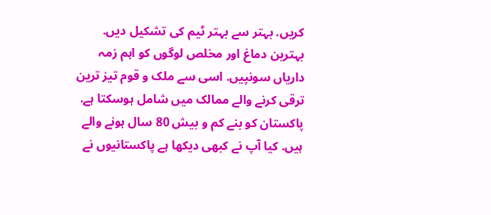کریں. بہتر سے بہتر ٹیم کی تشکیل دیں. بہترین دماغ اور مخلص لوگوں کو اہم زمہ داریاں سونپیں. اسی سے ملک و قوم تیز ترین ترقی کرنے والے ممالک میں شامل ہوسکتا ہے.
پاکستان کو بنے کم و بیش 80 سال ہونے والے ہیں. کیا آپ نے کبھی دیکھا ہے پاکستانیوں نے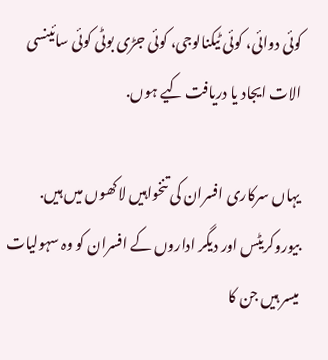کوئی دوائی، کوئی ٹیکنالوجی، کوئی جڑی بوٹی کوئی سائینسی الات ایجاد یا دریافت کیے ہوں.

یہاں سرکاری افسران کی تنخواہیں لاکھوں میں ہیں. بیوروکریٹس اور دیگر اداروں کے افسران کو وہ سہولیات میسر ہیں جن کا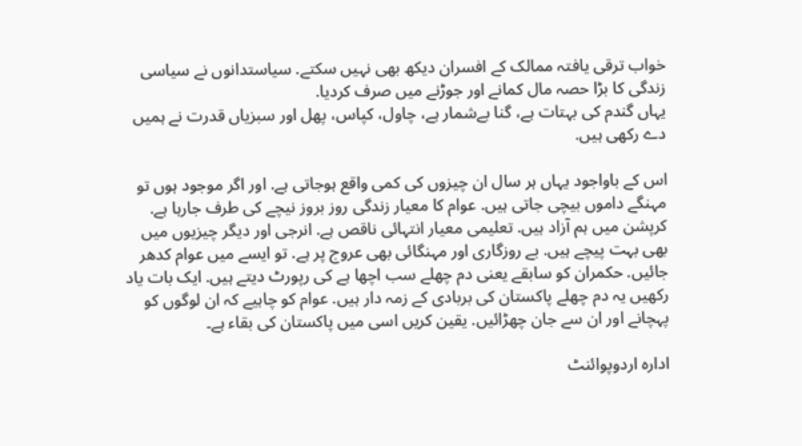خواب ترقی یافتہ ممالک کے افسران دیکھ بھی نہیں سکتے. سیاستدانوں نے سیاسی زندگی کا بڑا حصہ مال کمانے اور جوڑنے میں صرف کردیا.
یہاں گندم کی بہتات ہے، گنا بےشمار ہے، چاول، کپاس، پھل اور سبزیاں قدرت نے ہمیں دے رکھی ہیں.

اس کے باواجود یہاں ہر سال ان چیزوں کی کمی واقع ہوجاتی ہے. اور اگر موجود ہوں تو مہنگے داموں بیچی جاتی ہیں. عوام کا معیار زندگی روز بروز نیچے کی طرف جارہا ہے. کرپشن میں ہم آزاد ہیں. تعلیمی معیار انتہائی ناقص ہے. انرجی اور دیگر چیزیوں میں بھی بہت پیچے ہیں. بے روزگاری اور مہنگائی بھی عروج پر ہے. تو ایسے میں عوام کدھر جائیں. حکمران کو سابقے یعنی دم چھلے سب اچھا ہے کی رپورٹ دیتے ہیں. ایک بات یاد رکھیں یہ دم چھلے پاکستان کی بربادی کے زمہ دار ہیں. عوام کو چاہیے کہ ان لوگوں کو پہچانے اور ان سے جان چھڑائیں. یقین کریں اسی میں پاکستان کی بقاء ہے۔

ادارہ اردوپوائنٹ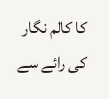کا کالم نگار کی رائے سے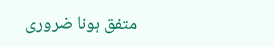متفق ہونا ضروری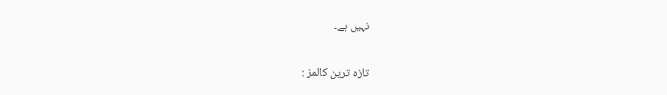نہیں ہے۔

تازہ ترین کالمز :